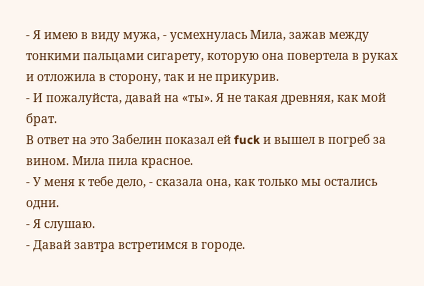- Я имею в виду мужа, - усмехнулась Мила, зажав между тонкими пальцами сигарету, которую она повертела в руках и отложила в сторону, так и не прикурив.
- И пожалуйста, давай на «ты». Я не такая древняя, как мой брат.
В ответ на это Забелин показал ей fuck и вышел в погреб за вином. Мила пила красное.
- У меня к тебе дело, - сказала она, как только мы остались одни.
- Я слушаю.
- Давай завтра встретимся в городе.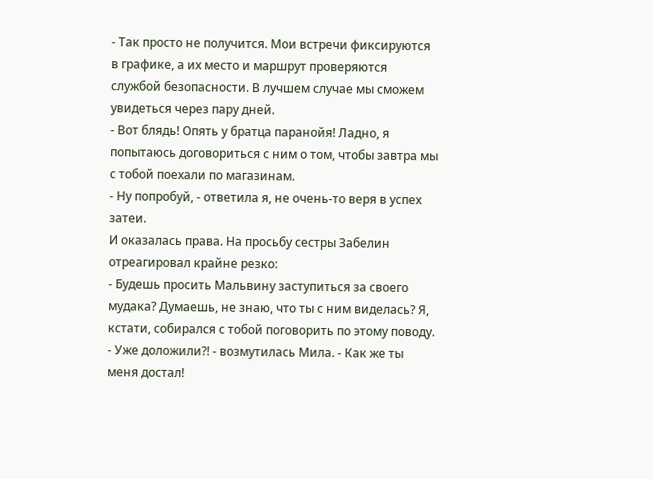- Так просто не получится. Мои встречи фиксируются в графике, а их место и маршрут проверяются службой безопасности. В лучшем случае мы сможем увидеться через пару дней.
- Вот блядь! Опять у братца паранойя! Ладно, я попытаюсь договориться с ним о том, чтобы завтра мы с тобой поехали по магазинам.
- Ну попробуй, - ответила я, не очень-то веря в успех затеи.
И оказалась права. На просьбу сестры Забелин отреагировал крайне резко:
- Будешь просить Мальвину заступиться за своего мудака? Думаешь, не знаю, что ты с ним виделась? Я, кстати, собирался с тобой поговорить по этому поводу.
- Уже доложили?! - возмутилась Мила. - Как же ты меня достал!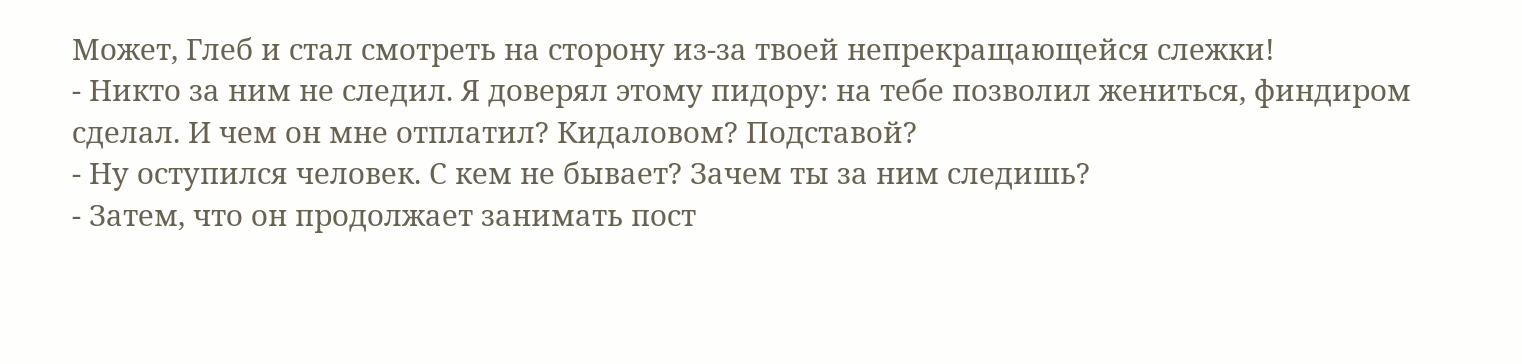Может, Глеб и стал смотреть на сторону из-за твоей непрекращающейся слежки!
- Никто за ним не следил. Я доверял этому пидору: на тебе позволил жениться, финдиром сделал. И чем он мне отплатил? Кидаловом? Подставой?
- Ну оступился человек. С кем не бывает? Зачем ты за ним следишь?
- Затем, что он продолжает занимать пост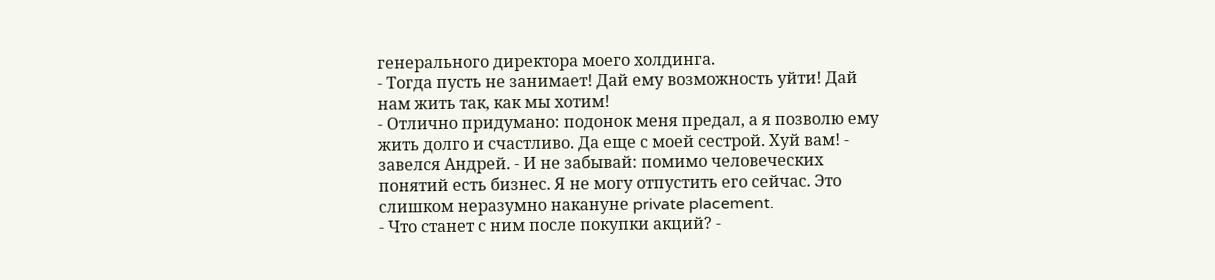генерального директора моего холдинга.
- Тогда пусть не занимает! Дай ему возможность уйти! Дай нам жить так, как мы хотим!
- Отлично придумано: подонок меня предал, а я позволю ему жить долго и счастливо. Да еще с моей сестрой. Хуй вам! - завелся Андрей. - И не забывай: помимо человеческих понятий есть бизнес. Я не могу отпустить его сейчас. Это слишком неразумно накануне private placement.
- Что станет с ним после покупки акций? -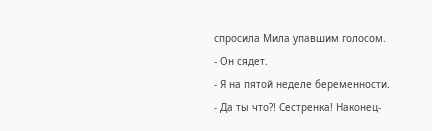спросила Мила упавшим голосом.
- Он сядет.
- Я на пятой неделе беременности.
- Да ты что?! Сестренка! Наконец-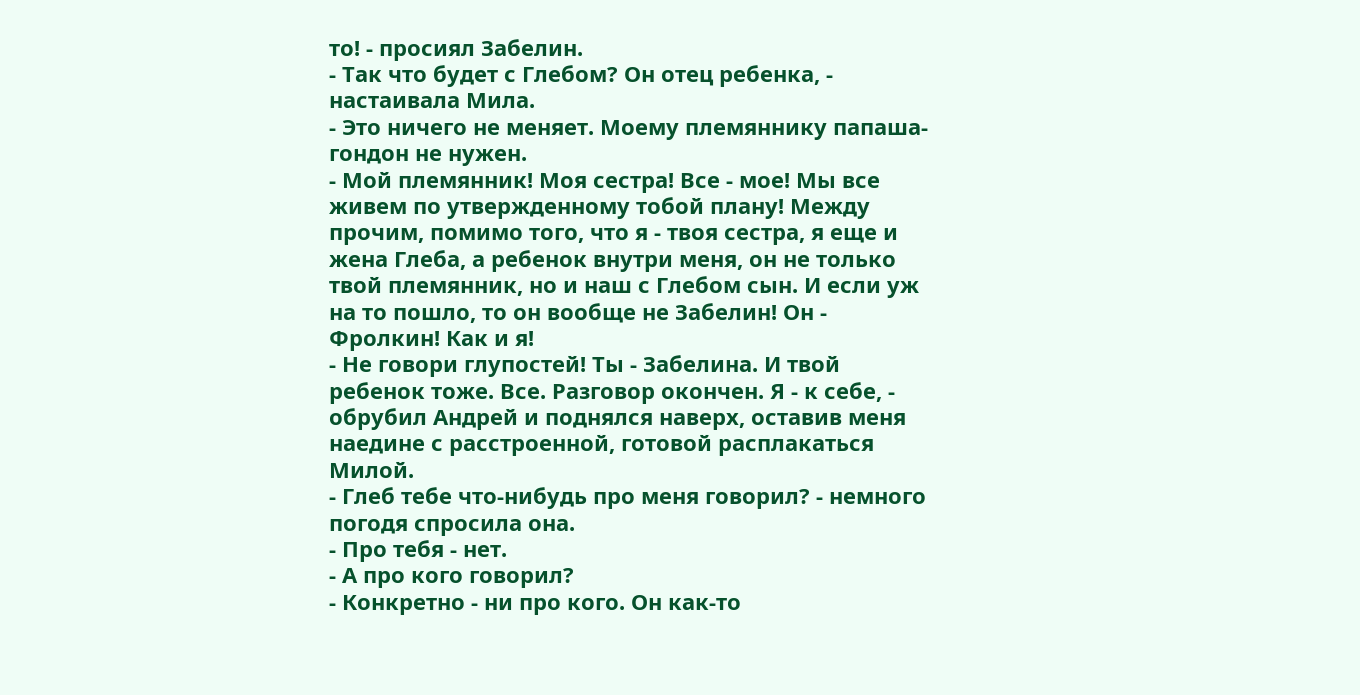то! - просиял Забелин.
- Так что будет с Глебом? Он отец ребенка, - настаивала Мила.
- Это ничего не меняет. Моему племяннику папаша-гондон не нужен.
- Мой племянник! Моя сестра! Все - мое! Мы все живем по утвержденному тобой плану! Между прочим, помимо того, что я - твоя сестра, я еще и жена Глеба, а ребенок внутри меня, он не только твой племянник, но и наш с Глебом сын. И если уж на то пошло, то он вообще не Забелин! Он - Фролкин! Как и я!
- Не говори глупостей! Ты - Забелина. И твой ребенок тоже. Все. Разговор окончен. Я - к себе, - обрубил Андрей и поднялся наверх, оставив меня наедине с расстроенной, готовой расплакаться Милой.
- Глеб тебе что-нибудь про меня говорил? - немного погодя спросила она.
- Про тебя - нет.
- А про кого говорил?
- Конкретно - ни про кого. Он как-то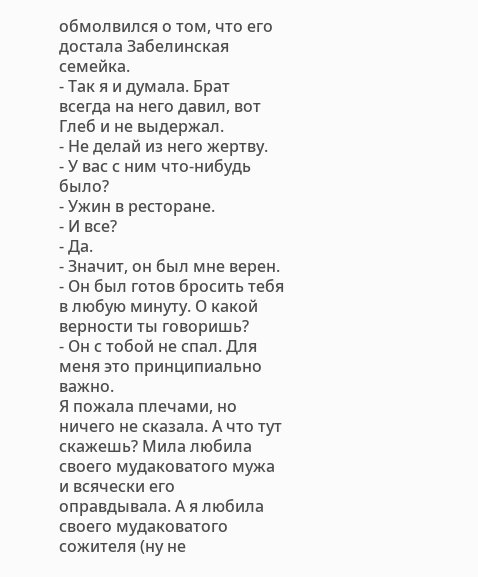обмолвился о том, что его достала Забелинская семейка.
- Так я и думала. Брат всегда на него давил, вот Глеб и не выдержал.
- Не делай из него жертву.
- У вас с ним что-нибудь было?
- Ужин в ресторане.
- И все?
- Да.
- Значит, он был мне верен.
- Он был готов бросить тебя в любую минуту. О какой верности ты говоришь?
- Он с тобой не спал. Для меня это принципиально важно.
Я пожала плечами, но ничего не сказала. А что тут скажешь? Мила любила своего мудаковатого мужа и всячески его оправдывала. А я любила своего мудаковатого сожителя (ну не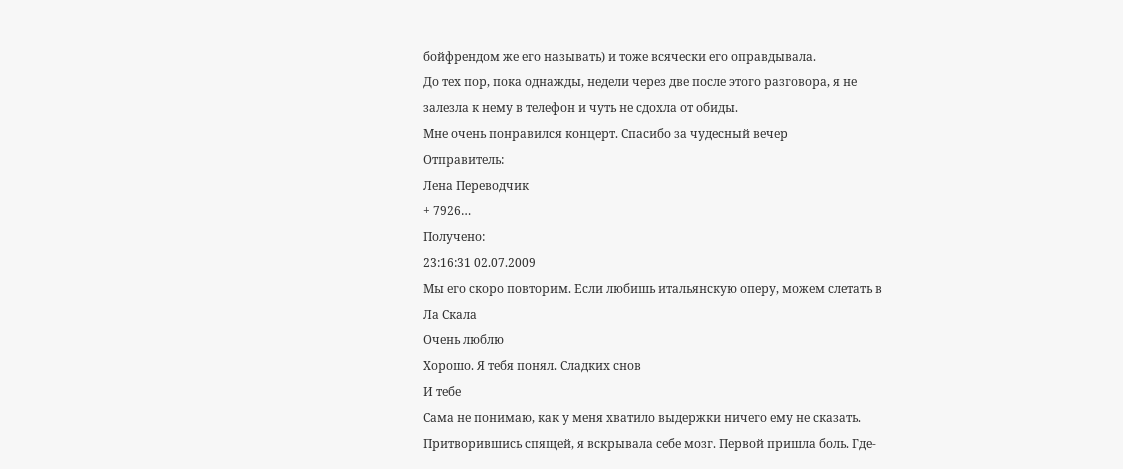бойфрендом же его называть) и тоже всячески его оправдывала.
До тех пор, пока однажды, недели через две после этого разговора, я не залезла к нему в телефон и чуть не сдохла от обиды.
Мне очень понравился концерт. Спасибо за чудесный вечер
Отправитель:
Лена Переводчик
+ 7926…
Получено:
23:16:31 02.07.2009
Мы его скоро повторим. Если любишь итальянскую оперу, можем слетать в Ла Скала
Очень люблю
Хорошо. Я тебя понял. Сладких снов
И тебе
Сама не понимаю, как у меня хватило выдержки ничего ему не сказать. Притворившись спящей, я вскрывала себе мозг. Первой пришла боль. Где-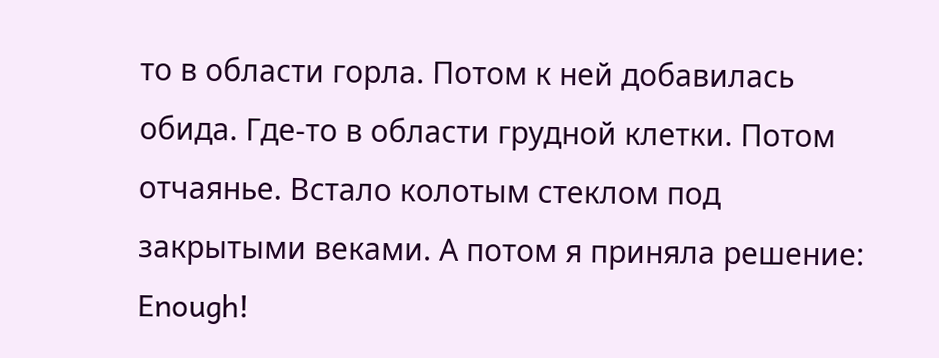то в области горла. Потом к ней добавилась обида. Где-то в области грудной клетки. Потом отчаянье. Встало колотым стеклом под закрытыми веками. А потом я приняла решение: Enough!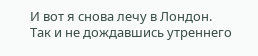И вот я снова лечу в Лондон. Так и не дождавшись утреннего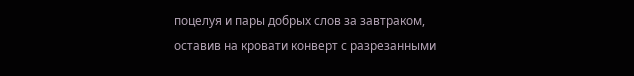поцелуя и пары добрых слов за завтраком, оставив на кровати конверт с разрезанными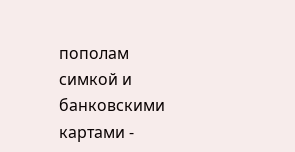пополам симкой и банковскими картами -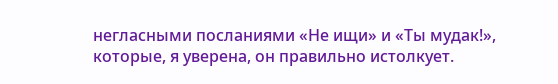негласными посланиями «Не ищи» и «Ты мудак!», которые, я уверена, он правильно истолкует.